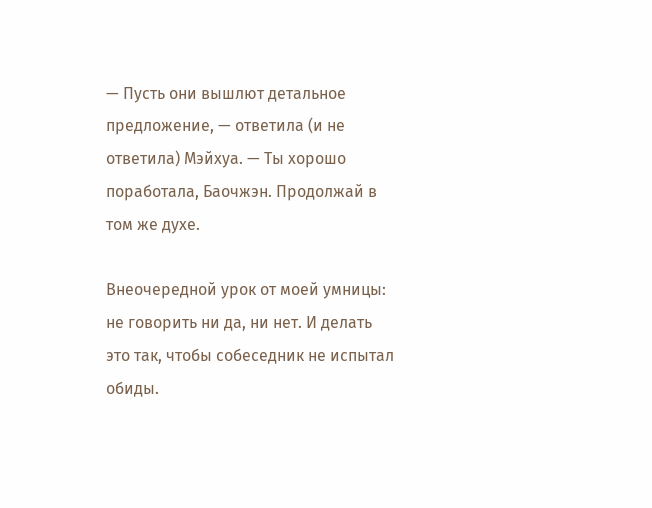— Пусть они вышлют детальное предложение, — ответила (и не ответила) Мэйхуа. — Ты хорошо поработала, Баочжэн. Продолжай в том же духе.

Внеочередной урок от моей умницы: не говорить ни да, ни нет. И делать это так, чтобы собеседник не испытал обиды.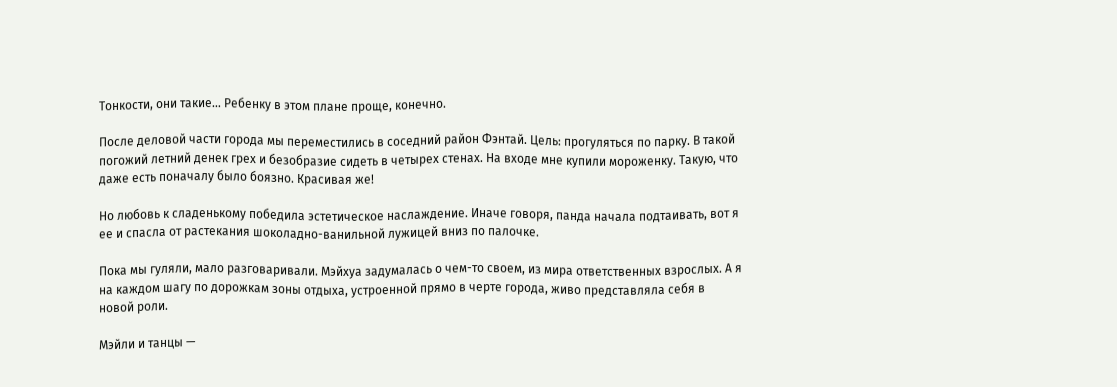Тонкости, они такие… Ребенку в этом плане проще, конечно.

После деловой части города мы переместились в соседний район Фэнтай. Цель: прогуляться по парку. В такой погожий летний денек грех и безобразие сидеть в четырех стенах. На входе мне купили мороженку. Такую, что даже есть поначалу было боязно. Красивая же!

Но любовь к сладенькому победила эстетическое наслаждение. Иначе говоря, панда начала подтаивать, вот я ее и спасла от растекания шоколадно-ванильной лужицей вниз по палочке.

Пока мы гуляли, мало разговаривали. Мэйхуа задумалась о чем-то своем, из мира ответственных взрослых. А я на каждом шагу по дорожкам зоны отдыха, устроенной прямо в черте города, живо представляла себя в новой роли.

Мэйли и танцы —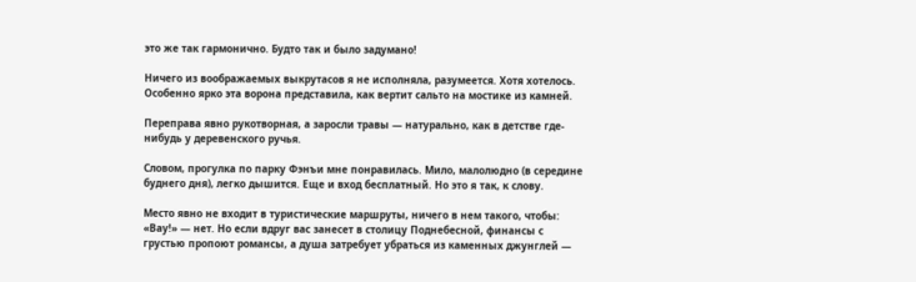это же так гармонично. Будто так и было задумано!

Ничего из воображаемых выкрутасов я не исполняла, разумеется. Хотя хотелось. Особенно ярко эта ворона представила, как вертит сальто на мостике из камней.

Переправа явно рукотворная, а заросли травы — натурально, как в детстве где-нибудь у деревенского ручья.

Словом, прогулка по парку Фэнъи мне понравилась. Мило, малолюдно (в середине буднего дня), легко дышится. Еще и вход бесплатный. Но это я так, к слову.

Место явно не входит в туристические маршруты, ничего в нем такого, чтобы: «Вау!» — нет. Но если вдруг вас занесет в столицу Поднебесной, финансы с грустью пропоют романсы, а душа затребует убраться из каменных джунглей —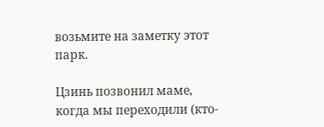возьмите на заметку этот парк.

Цзинь позвонил маме, когда мы переходили (кто-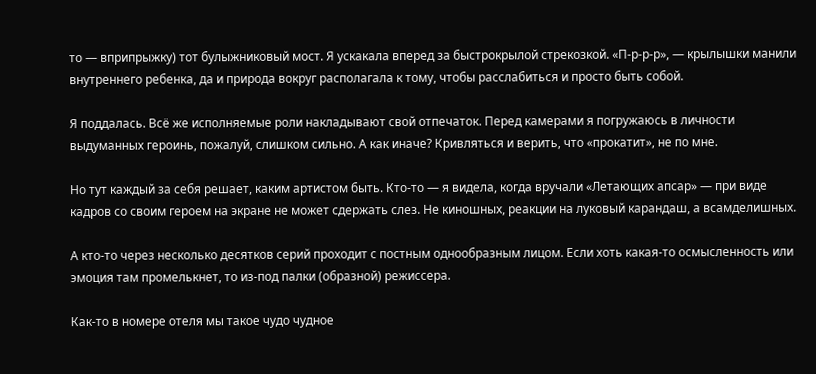то — вприпрыжку) тот булыжниковый мост. Я ускакала вперед за быстрокрылой стрекозкой. «П-р-р-р», — крылышки манили внутреннего ребенка, да и природа вокруг располагала к тому, чтобы расслабиться и просто быть собой.

Я поддалась. Всё же исполняемые роли накладывают свой отпечаток. Перед камерами я погружаюсь в личности выдуманных героинь, пожалуй, слишком сильно. А как иначе? Кривляться и верить, что «прокатит», не по мне.

Но тут каждый за себя решает, каким артистом быть. Кто-то — я видела, когда вручали «Летающих апсар» — при виде кадров со своим героем на экране не может сдержать слез. Не киношных, реакции на луковый карандаш, а всамделишных.

А кто-то через несколько десятков серий проходит с постным однообразным лицом. Если хоть какая-то осмысленность или эмоция там промелькнет, то из-под палки (образной) режиссера.

Как-то в номере отеля мы такое чудо чудное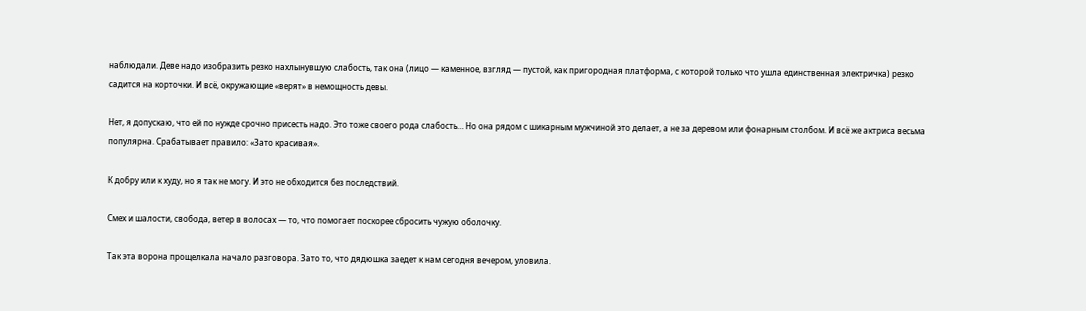наблюдали. Деве надо изобразить резко нахлынувшую слабость, так она (лицо — каменное, взгляд — пустой, как пригородная платформа, с которой только что ушла единственная электричка) резко садится на корточки. И всё, окружающие «верят» в немощность девы.

Нет, я допускаю, что ей по нужде срочно присесть надо. Это тоже своего рода слабость… Но она рядом с шикарным мужчиной это делает, а не за деревом или фонарным столбом. И всё же актриса весьма популярна. Срабатывает правило: «Зато красивая».

К добру или к худу, но я так не могу. И это не обходится без последствий.

Смех и шалости, свобода, ветер в волосах — то, что помогает поскорее сбросить чужую оболочку.

Так эта ворона прощелкала начало разговора. Зато то, что дядюшка заедет к нам сегодня вечером, уловила.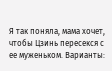Я так поняла, мама хочет, чтобы Цзинь пересекся с ее муженьком. Варианты: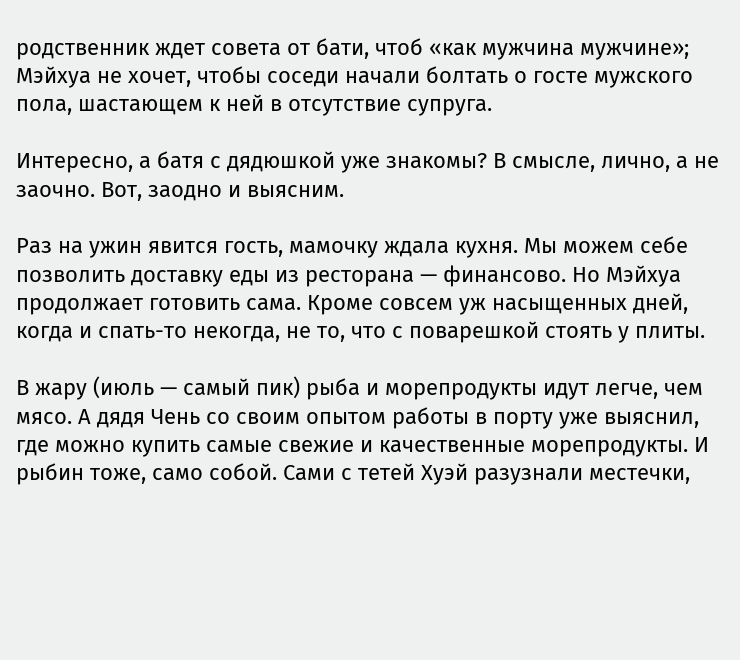родственник ждет совета от бати, чтоб «как мужчина мужчине»; Мэйхуа не хочет, чтобы соседи начали болтать о госте мужского пола, шастающем к ней в отсутствие супруга.

Интересно, а батя с дядюшкой уже знакомы? В смысле, лично, а не заочно. Вот, заодно и выясним.

Раз на ужин явится гость, мамочку ждала кухня. Мы можем себе позволить доставку еды из ресторана — финансово. Но Мэйхуа продолжает готовить сама. Кроме совсем уж насыщенных дней, когда и спать-то некогда, не то, что с поварешкой стоять у плиты.

В жару (июль — самый пик) рыба и морепродукты идут легче, чем мясо. А дядя Чень со своим опытом работы в порту уже выяснил, где можно купить самые свежие и качественные морепродукты. И рыбин тоже, само собой. Сами с тетей Хуэй разузнали местечки,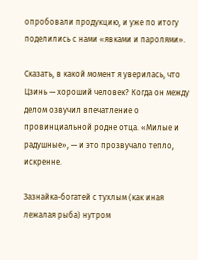опробовали продукцию, и уже по итогу поделились с нами «явками и паролями».

Сказать, в какой момент я уверилась, что Цзинь — хороший человек? Когда он между делом озвучил впечатление о провинциальной родне отца. «Милые и радушные», — и это прозвучало тепло, искренне.

Зазнайка-богатей с тухлым (как иная лежалая рыба) нутром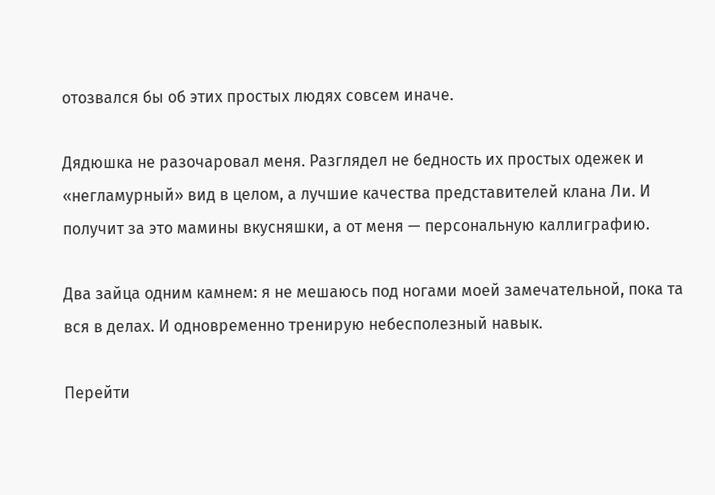отозвался бы об этих простых людях совсем иначе.

Дядюшка не разочаровал меня. Разглядел не бедность их простых одежек и «негламурный» вид в целом, а лучшие качества представителей клана Ли. И получит за это мамины вкусняшки, а от меня — персональную каллиграфию.

Два зайца одним камнем: я не мешаюсь под ногами моей замечательной, пока та вся в делах. И одновременно тренирую небесполезный навык.

Перейти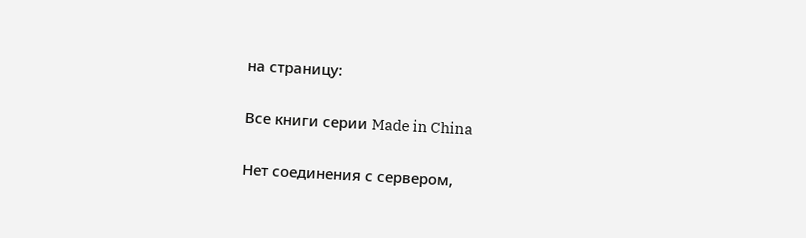на страницу:

Все книги серии Made in China

Нет соединения с сервером,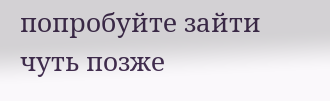попробуйте зайти чуть позже